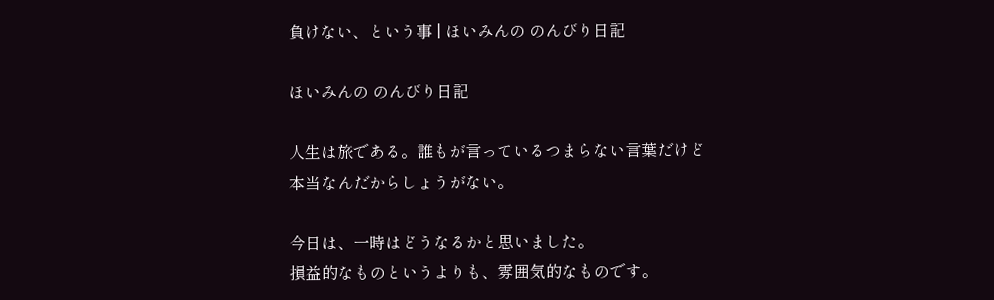負けない、という事 | ほいみんの のんびり日記

ほいみんの のんびり日記

人生は旅である。誰もが言っているつまらない言葉だけど
本当なんだからしょうがない。

今日は、一時はどうなるかと思いました。
損益的なものというよりも、雰囲気的なものです。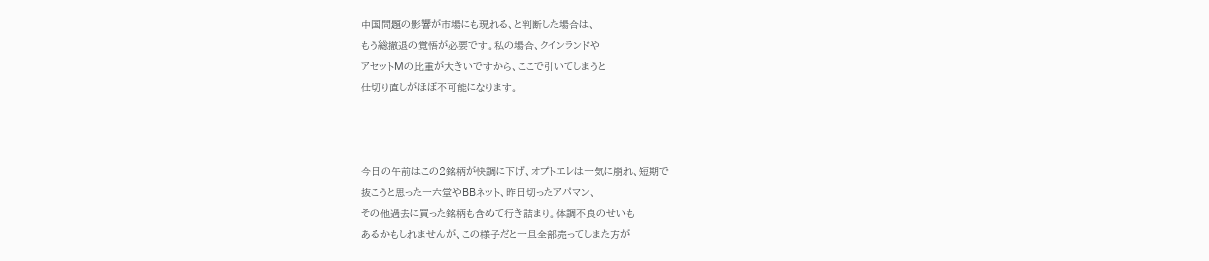中国問題の影響が市場にも現れる、と判断した場合は、
もう総撤退の覚悟が必要です。私の場合、クインランドや
アセットMの比重が大きいですから、ここで引いてしまうと
仕切り直しがほぼ不可能になります。



今日の午前はこの2銘柄が快調に下げ、オプトエレは一気に崩れ、短期で
抜こうと思った一六堂やBBネット、昨日切ったアパマン、
その他過去に買った銘柄も含めて行き詰まり。体調不良のせいも
あるかもしれませんが、この様子だと一旦全部売ってしまた方が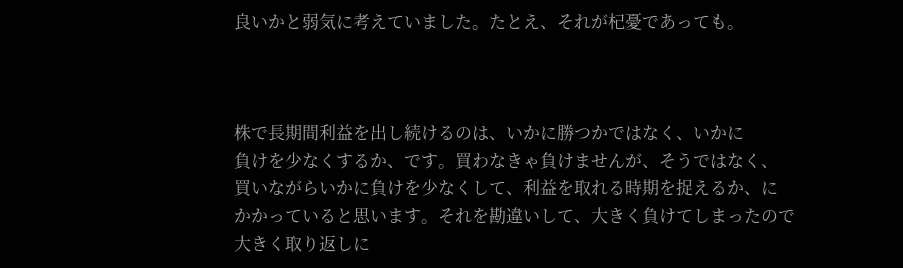良いかと弱気に考えていました。たとえ、それが杞憂であっても。



株で長期間利益を出し続けるのは、いかに勝つかではなく、いかに
負けを少なくするか、です。買わなきゃ負けませんが、そうではなく、
買いながらいかに負けを少なくして、利益を取れる時期を捉えるか、に
かかっていると思います。それを勘違いして、大きく負けてしまったので
大きく取り返しに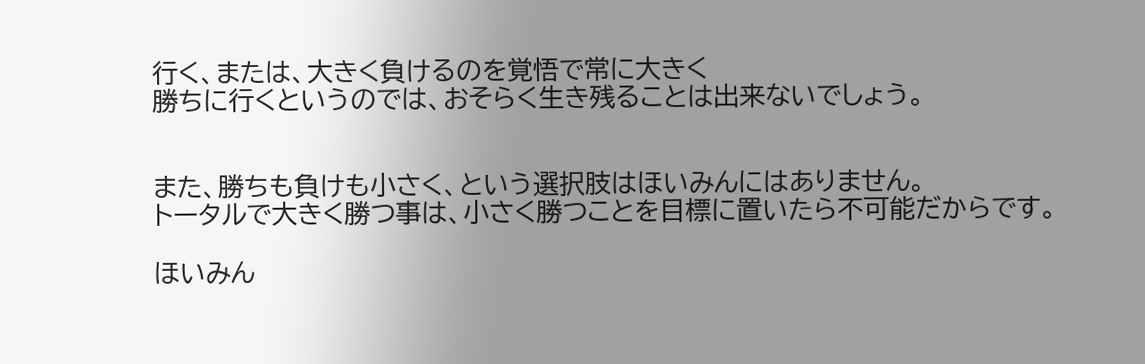行く、または、大きく負けるのを覚悟で常に大きく
勝ちに行くというのでは、おそらく生き残ることは出来ないでしょう。


また、勝ちも負けも小さく、という選択肢はほいみんにはありません。
トータルで大きく勝つ事は、小さく勝つことを目標に置いたら不可能だからです。

ほいみん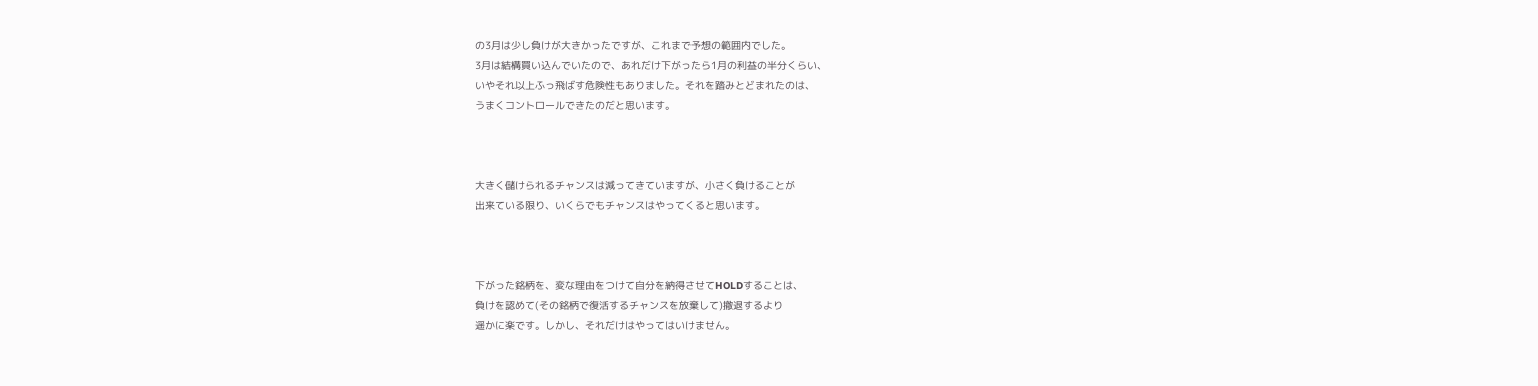の3月は少し負けが大きかったですが、これまで予想の範囲内でした。
3月は結構買い込んでいたので、あれだけ下がったら1月の利益の半分くらい、
いやそれ以上ふっ飛ばす危険性もありました。それを踏みとどまれたのは、
うまくコントロールできたのだと思います。



大きく儲けられるチャンスは減ってきていますが、小さく負けることが
出来ている限り、いくらでもチャンスはやってくると思います。



下がった銘柄を、変な理由をつけて自分を納得させてHOLDすることは、
負けを認めて(その銘柄で復活するチャンスを放棄して)撤退するより
遥かに楽です。しかし、それだけはやってはいけません。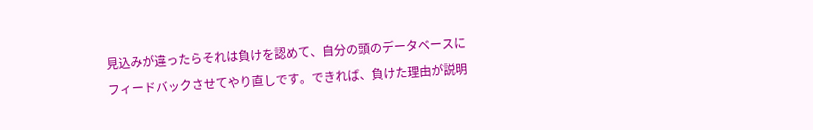見込みが違ったらそれは負けを認めて、自分の頭のデータベースに
フィードバックさせてやり直しです。できれば、負けた理由が説明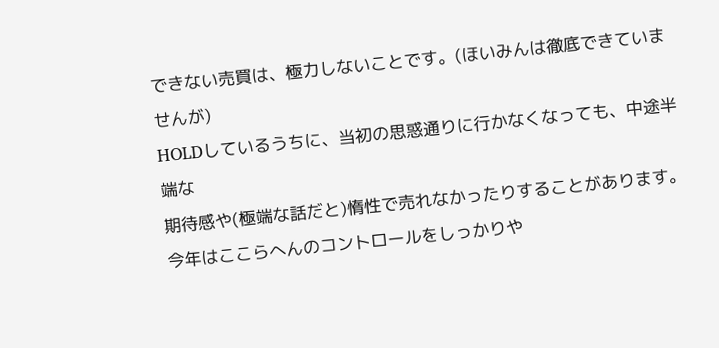できない売買は、極力しないことです。(ほいみんは徹底できていませんが)
HOLDしているうちに、当初の思惑通りに行かなくなっても、中途半端な
期待感や(極端な話だと)惰性で売れなかったりすることがあります。
今年はここらへんのコントロールをしっかりや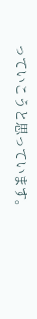っていこうと思っています。